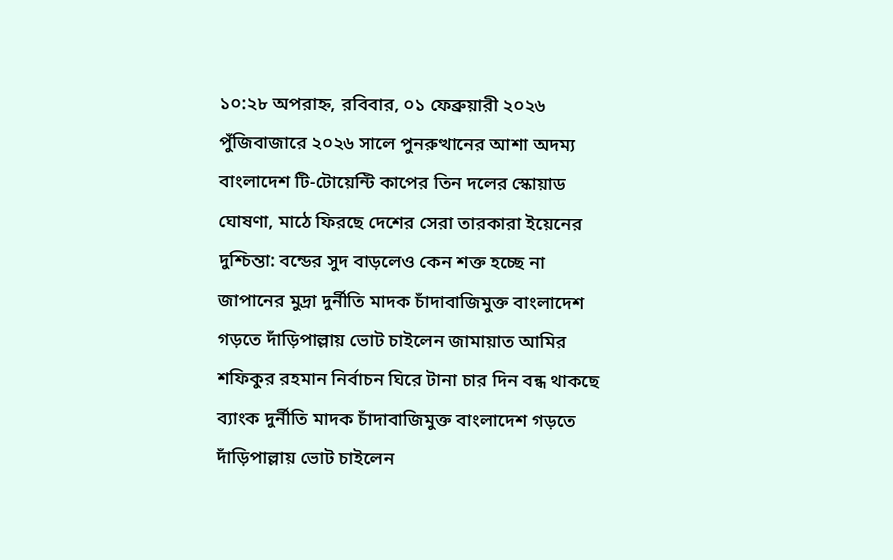১০:২৮ অপরাহ্ন, রবিবার, ০১ ফেব্রুয়ারী ২০২৬
পুঁজিবাজারে ২০২৬ সালে পুনরুত্থানের আশা অদম্য বাংলাদেশ টি-টোয়েন্টি কাপের তিন দলের স্কোয়াড ঘোষণা, মাঠে ফিরছে দেশের সেরা তারকারা ইয়েনের দুশ্চিন্তা: বন্ডের সুদ বাড়লেও কেন শক্ত হচ্ছে না জাপানের মুদ্রা দুর্নীতি মাদক চাঁদাবাজিমুক্ত বাংলাদেশ গড়তে দাঁড়িপাল্লায় ভোট চাইলেন জামায়াত আমির শফিকুর রহমান নির্বাচন ঘিরে টানা চার দিন বন্ধ থাকছে ব্যাংক দুর্নীতি মাদক চাঁদাবাজিমুক্ত বাংলাদেশ গড়তে দাঁড়িপাল্লায় ভোট চাইলেন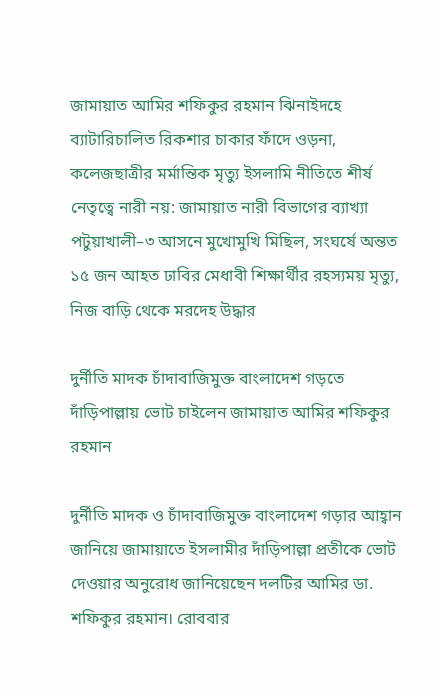জামায়াত আমির শফিকুর রহমান ঝিনাইদহে ব্যাটারিচালিত রিকশার চাকার ফাঁদে ওড়না, কলেজছাত্রীর মর্মান্তিক মৃত্যু ইসলামি নীতিতে শীর্ষ নেতৃত্বে নারী নয়: জামায়াত নারী বিভাগের ব্যাখ্যা পটুয়াখালী–৩ আসনে মুখোমুখি মিছিল, সংঘর্ষে অন্তত ১৫ জন আহত ঢাবির মেধাবী শিক্ষার্থীর রহস্যময় মৃত্যু, নিজ বাড়ি থেকে মরদেহ উদ্ধার

দুর্নীতি মাদক চাঁদাবাজিমুক্ত বাংলাদেশ গড়তে দাঁড়িপাল্লায় ভোট চাইলেন জামায়াত আমির শফিকুর রহমান

দুর্নীতি মাদক ও চাঁদাবাজিমুক্ত বাংলাদেশ গড়ার আহ্বান জানিয়ে জামায়াতে ইসলামীর দাঁড়িপাল্লা প্রতীকে ভোট দেওয়ার অনুরোধ জানিয়েছেন দলটির আমির ডা. শফিকুর রহমান। রোববার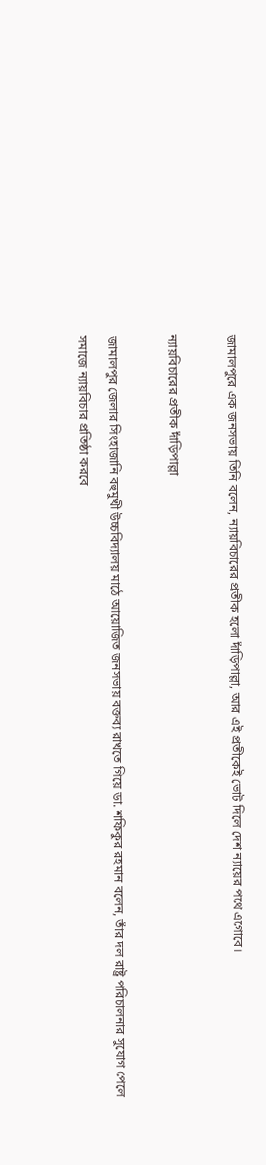জামালপুরে এক জনসভায় তিনি বলেন, ন্যায়বিচারের প্রতীক হলো দাঁড়িপাল্লা, আর এই প্রতীকেই ভোট দিলে দেশ ন্যায়ের পথে এগোবে।

ন্যায়বিচারের প্রতীক দাঁড়িপাল্লা

জামালপুর জেলার সিংহাজানি বহুমুখী উচ্চবিদ্যালয় মাঠে আয়োজিত জনসভায় বক্তব্য রাখতে গিয়ে ডা. শফিকুর রহমান বলেন, তাঁর দল রাষ্ট্র পরিচালনার সুযোগ পেলে সমাজে ন্যায়বিচার প্রতিষ্ঠা করবে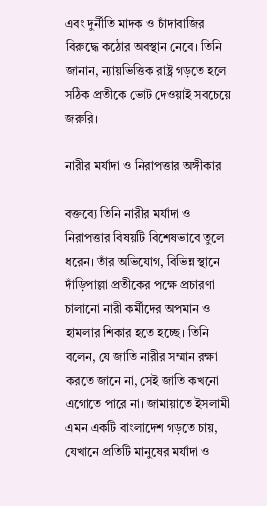এবং দুর্নীতি মাদক ও চাঁদাবাজির বিরুদ্ধে কঠোর অবস্থান নেবে। তিনি জানান, ন্যায়ভিত্তিক রাষ্ট্র গড়তে হলে সঠিক প্রতীকে ভোট দেওয়াই সবচেয়ে জরুরি।

নারীর মর্যাদা ও নিরাপত্তার অঙ্গীকার

বক্তব্যে তিনি নারীর মর্যাদা ও নিরাপত্তার বিষয়টি বিশেষভাবে তুলে ধরেন। তাঁর অভিযোগ, বিভিন্ন স্থানে দাঁড়িপাল্লা প্রতীকের পক্ষে প্রচারণা চালানো নারী কর্মীদের অপমান ও হামলার শিকার হতে হচ্ছে। তিনি বলেন, যে জাতি নারীর সম্মান রক্ষা করতে জানে না, সেই জাতি কখনো এগোতে পারে না। জামায়াতে ইসলামী এমন একটি বাংলাদেশ গড়তে চায়, যেখানে প্রতিটি মানুষের মর্যাদা ও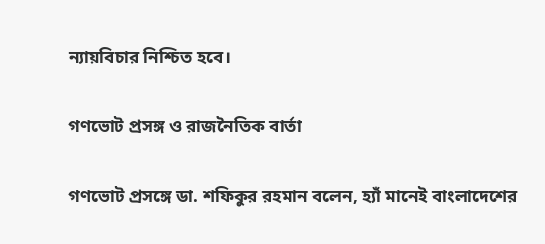ন্যায়বিচার নিশ্চিত হবে।

গণভোট প্রসঙ্গ ও রাজনৈতিক বার্তা

গণভোট প্রসঙ্গে ডা. শফিকুর রহমান বলেন, হ্যাঁ মানেই বাংলাদেশের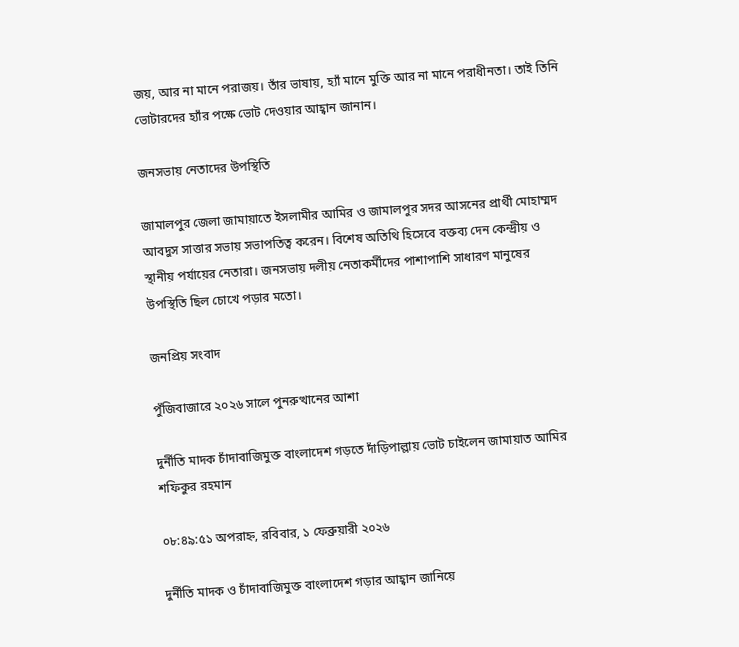জয়, আর না মানে পরাজয়। তাঁর ভাষায়, হ্যাঁ মানে মুক্তি আর না মানে পরাধীনতা। তাই তিনি ভোটারদের হ্যাঁর পক্ষে ভোট দেওয়ার আহ্বান জানান।

জনসভায় নেতাদের উপস্থিতি

জামালপুর জেলা জামায়াতে ইসলামীর আমির ও জামালপুর সদর আসনের প্রার্থী মোহাম্মদ আবদুস সাত্তার সভায় সভাপতিত্ব করেন। বিশেষ অতিথি হিসেবে বক্তব্য দেন কেন্দ্রীয় ও স্থানীয় পর্যায়ের নেতারা। জনসভায় দলীয় নেতাকর্মীদের পাশাপাশি সাধারণ মানুষের উপস্থিতি ছিল চোখে পড়ার মতো।

জনপ্রিয় সংবাদ

পুঁজিবাজারে ২০২৬ সালে পুনরুত্থানের আশা

দুর্নীতি মাদক চাঁদাবাজিমুক্ত বাংলাদেশ গড়তে দাঁড়িপাল্লায় ভোট চাইলেন জামায়াত আমির শফিকুর রহমান

০৮:৪৯:৫১ অপরাহ্ন, রবিবার, ১ ফেব্রুয়ারী ২০২৬

দুর্নীতি মাদক ও চাঁদাবাজিমুক্ত বাংলাদেশ গড়ার আহ্বান জানিয়ে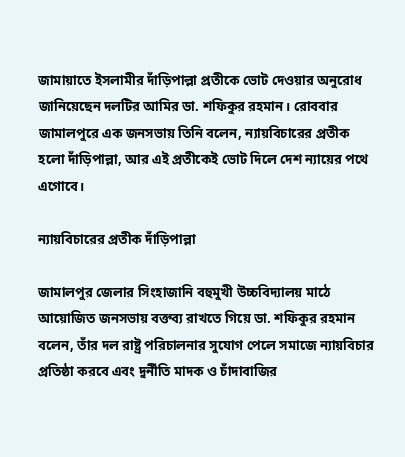জামায়াতে ইসলামীর দাঁড়িপাল্লা প্রতীকে ভোট দেওয়ার অনুরোধ জানিয়েছেন দলটির আমির ডা. শফিকুর রহমান। রোববার জামালপুরে এক জনসভায় তিনি বলেন, ন্যায়বিচারের প্রতীক হলো দাঁড়িপাল্লা, আর এই প্রতীকেই ভোট দিলে দেশ ন্যায়ের পথে এগোবে।

ন্যায়বিচারের প্রতীক দাঁড়িপাল্লা

জামালপুর জেলার সিংহাজানি বহুমুখী উচ্চবিদ্যালয় মাঠে আয়োজিত জনসভায় বক্তব্য রাখতে গিয়ে ডা. শফিকুর রহমান বলেন, তাঁর দল রাষ্ট্র পরিচালনার সুযোগ পেলে সমাজে ন্যায়বিচার প্রতিষ্ঠা করবে এবং দুর্নীতি মাদক ও চাঁদাবাজির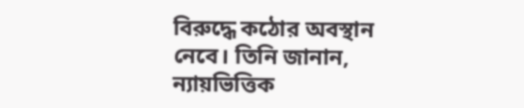বিরুদ্ধে কঠোর অবস্থান নেবে। তিনি জানান, ন্যায়ভিত্তিক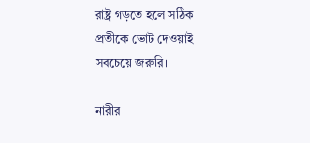রাষ্ট্র গড়তে হলে সঠিক প্রতীকে ভোট দেওয়াই সবচেয়ে জরুরি।

নারীর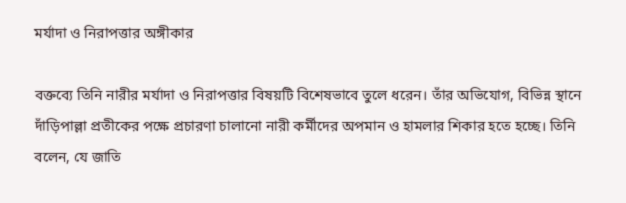মর্যাদা ও নিরাপত্তার অঙ্গীকার

বক্তব্যে তিনি নারীর মর্যাদা ও নিরাপত্তার বিষয়টি বিশেষভাবে তুলে ধরেন। তাঁর অভিযোগ, বিভিন্ন স্থানে দাঁড়িপাল্লা প্রতীকের পক্ষে প্রচারণা চালানো নারী কর্মীদের অপমান ও হামলার শিকার হতে হচ্ছে। তিনি বলেন, যে জাতি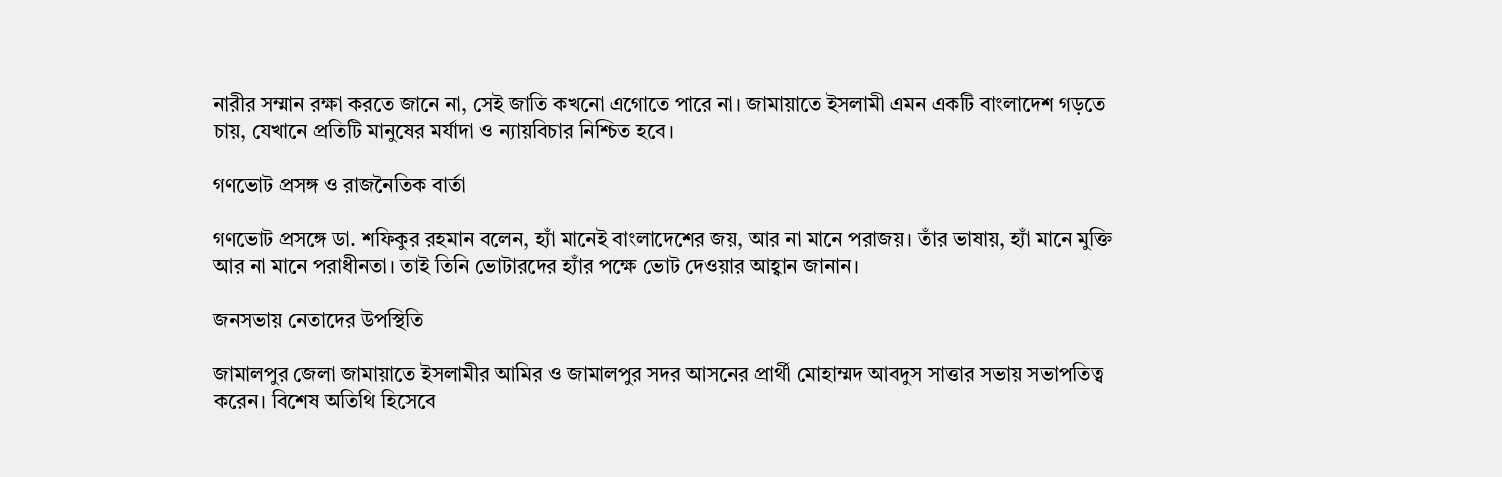নারীর সম্মান রক্ষা করতে জানে না, সেই জাতি কখনো এগোতে পারে না। জামায়াতে ইসলামী এমন একটি বাংলাদেশ গড়তে চায়, যেখানে প্রতিটি মানুষের মর্যাদা ও ন্যায়বিচার নিশ্চিত হবে।

গণভোট প্রসঙ্গ ও রাজনৈতিক বার্তা

গণভোট প্রসঙ্গে ডা. শফিকুর রহমান বলেন, হ্যাঁ মানেই বাংলাদেশের জয়, আর না মানে পরাজয়। তাঁর ভাষায়, হ্যাঁ মানে মুক্তি আর না মানে পরাধীনতা। তাই তিনি ভোটারদের হ্যাঁর পক্ষে ভোট দেওয়ার আহ্বান জানান।

জনসভায় নেতাদের উপস্থিতি

জামালপুর জেলা জামায়াতে ইসলামীর আমির ও জামালপুর সদর আসনের প্রার্থী মোহাম্মদ আবদুস সাত্তার সভায় সভাপতিত্ব করেন। বিশেষ অতিথি হিসেবে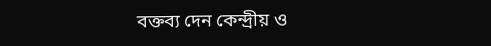বক্তব্য দেন কেন্দ্রীয় ও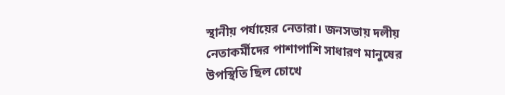স্থানীয় পর্যায়ের নেতারা। জনসভায় দলীয় নেতাকর্মীদের পাশাপাশি সাধারণ মানুষের উপস্থিতি ছিল চোখে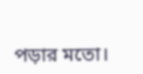পড়ার মতো।